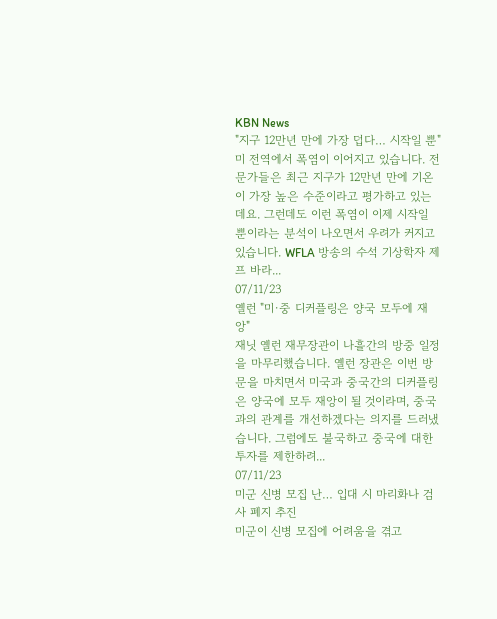KBN News
"지구 12만년 만에 가장 덥다… 시작일 뿐"
미 전역에서 폭염이 이어지고 있습니다. 전문가들은 최근 지구가 12만년 만에 기온이 가장 높은 수준이라고 평가하고 있는데요. 그런데도 이런 폭염이 이제 시작일 뿐이라는 분석이 나오면서 우려가 커지고 있습니다. WFLA 방송의 수석 기상학자 제프 바라...
07/11/23
옐런 "미·중 디커플링은 양국 모두에 재앙"
재닛 옐런 재무장관이 나흘간의 방중 일정을 마무리했습니다. 옐런 장관은 이번 방문을 마치면서 미국과 중국간의 디커플링은 양국에 모두 재앙이 될 것이라며, 중국과의 관계를 개선하겠다는 의지를 드러냈습니다. 그럼에도 불국하고 중국에 대한 투자를 제한하려...
07/11/23
미군 신병 모집 난… 입대 시 마리화나 검사 폐지 추진
미군이 신병 모집에 어려움을 겪고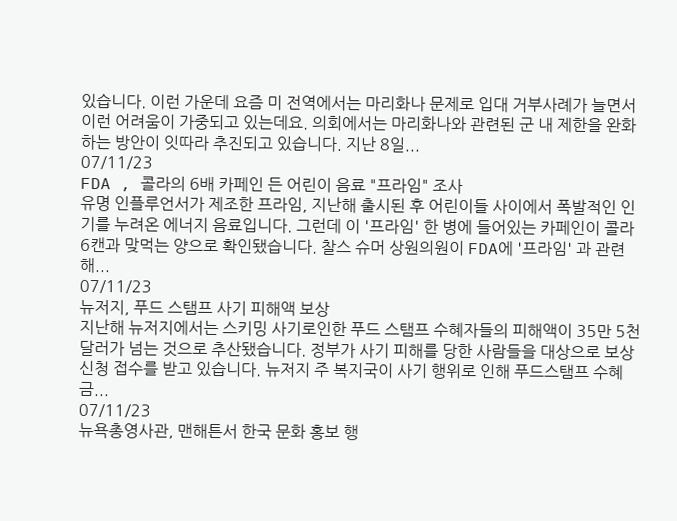있습니다. 이런 가운데 요즘 미 전역에서는 마리화나 문제로 입대 거부사례가 늘면서 이런 어려움이 가중되고 있는데요. 의회에서는 마리화나와 관련된 군 내 제한을 완화하는 방안이 잇따라 추진되고 있습니다. 지난 8일...
07/11/23
FDA , 콜라의 6배 카페인 든 어린이 음료 "프라임" 조사
유명 인플루언서가 제조한 프라임, 지난해 출시된 후 어린이들 사이에서 폭발적인 인기를 누려온 에너지 음료입니다. 그런데 이 '프라임' 한 병에 들어있는 카페인이 콜라 6캔과 맞먹는 양으로 확인됐습니다. 찰스 슈머 상원의원이 FDA에 '프라임' 과 관련해...
07/11/23
뉴저지, 푸드 스탬프 사기 피해액 보상
지난해 뉴저지에서는 스키밍 사기로인한 푸드 스탬프 수혜자들의 피해액이 35만 5천달러가 넘는 것으로 추산됐습니다. 정부가 사기 피해를 당한 사람들을 대상으로 보상 신청 접수를 받고 있습니다. 뉴저지 주 복지국이 사기 행위로 인해 푸드스탬프 수혜금...
07/11/23
뉴욕총영사관, 맨해튼서 한국 문화 홍보 행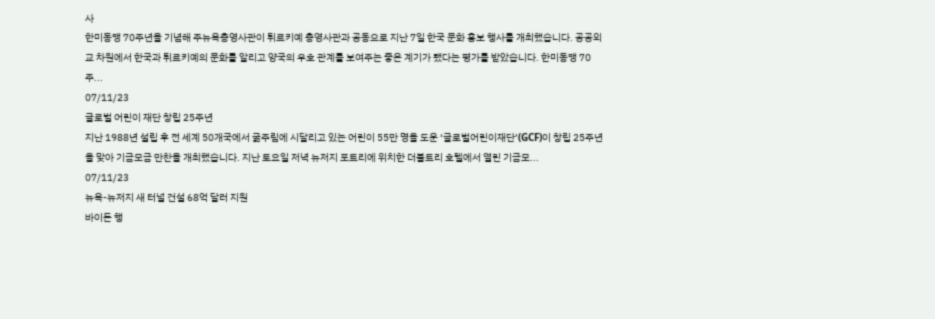사
한미동맹 70주년을 기념해 주뉴욕총영사관이 튀르키예 총영사관과 공동으로 지난 7일 한국 문화 홍보 행사를 개최했습니다. 공공외교 차원에서 한국과 튀르키예의 문화를 알리고 양국의 우호 관계를 보여주는 좋은 계기가 됐다는 평가를 받았습니다. 한미동맹 70주...
07/11/23
글로벌 어린이 재단 창립 25주년
지난 1988년 설립 후 전 세계 50개국에서 굶주림에 시달리고 있는 어린이 55만 명을 도운 ‘글로벌어린이재단’(GCF)이 창립 25주년을 맞아 기금모금 만찬을 개최했습니다. 지난 토요일 저녁 뉴저지 포트리에 위치한 더블트리 호텔에서 열린 기금모...
07/11/23
뉴욕-뉴저지 새 터널 건설 68억 달러 지원
바이든 행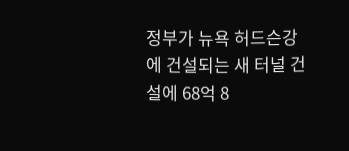정부가 뉴욕 허드슨강에 건설되는 새 터널 건설에 68억 8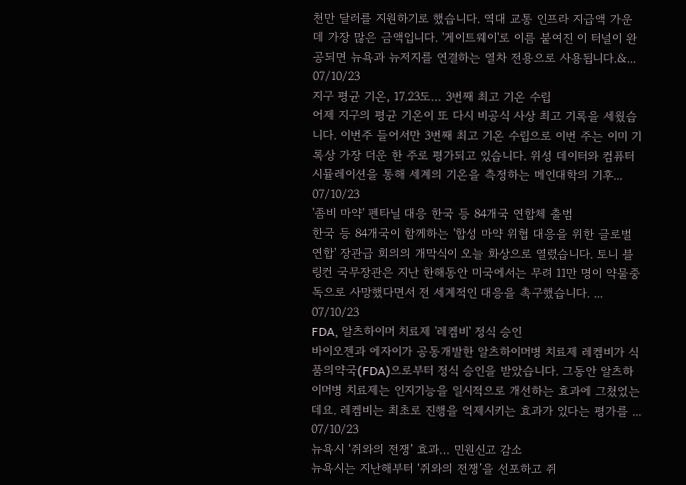천만 달러를 지원하기로 했습니다. 역대 교통 인프라 지급액 가운데 가장 많은 금액입니다. '게이트웨이'로 이름 붙여진 이 터널이 완공되면 뉴욕과 뉴저지를 연결하는 열차 전용으로 사용됩니다.&...
07/10/23
지구 평균 기온, 17.23도… 3번째 최고 기온 수립
어제 지구의 평균 기온이 또 다시 비공식 사상 최고 기록을 세웠습니다. 이번주 들어서만 3번째 최고 기온 수립으로 이번 주는 이미 기록상 가장 더운 한 주로 평가되고 있습니다. 위성 데이터와 컴퓨터 시뮬레이션을 통해 세계의 기온을 측정하는 메인대학의 기후...
07/10/23
'좀비 마약' 펜타닐 대응 한국 등 84개국 연합체 출범
한국 등 84개국이 함께하는 '합성 마약 위협 대응을 위한 글로벌 연합' 장관급 회의의 개막식이 오늘 화상으로 열렸습니다. 토니 블링컨 국무장관은 지난 한해동안 미국에서는 무려 11만 명이 약물중독으로 사망했다면서 전 세계적인 대응을 촉구했습니다. ...
07/10/23
FDA, 알츠하이머 치료제 '레켐비' 정식 승인
바이오젠과 에자이가 공동개발한 알츠하이머병 치료제 레켐비가 식품의약국(FDA)으로부터 정식 승인을 받았습니다. 그동안 알츠하이머병 치료제는 인지기능을 일시적으로 개선하는 효과에 그쳤었는데요. 레켐비는 최초로 진행을 억제시키는 효과가 있다는 평가를 ...
07/10/23
뉴욕시 ‘쥐와의 전쟁’ 효과… 민원신고 감소
뉴욕시는 지난해부터 ‘쥐와의 전쟁’을 선포하고 쥐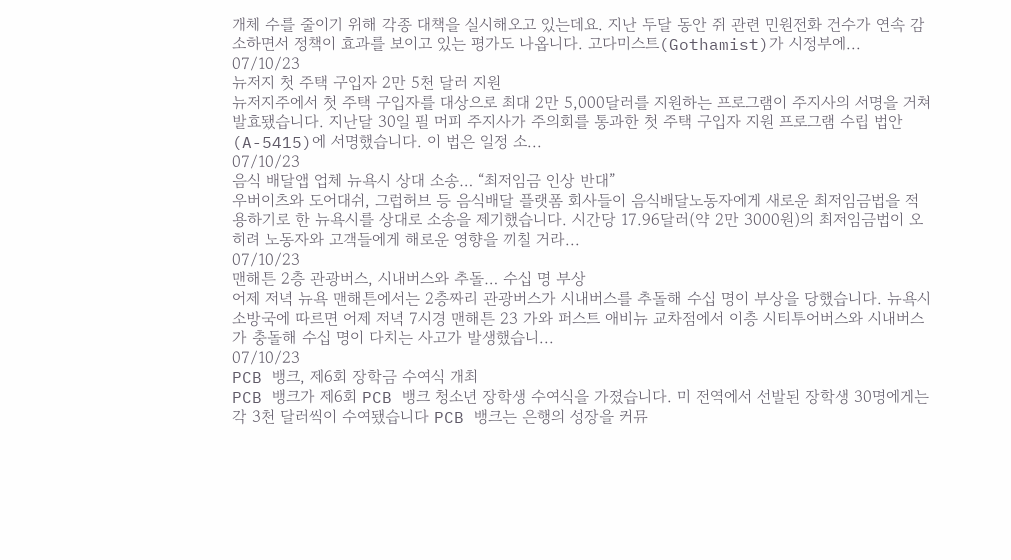개체 수를 줄이기 위해 각종 대책을 실시해오고 있는데요. 지난 두달 동안 쥐 관련 민원전화 건수가 연속 감소하면서 정책이 효과를 보이고 있는 평가도 나옵니다. 고다미스트(Gothamist)가 시정부에...
07/10/23
뉴저지 첫 주택 구입자 2만 5천 달러 지원
뉴저지주에서 첫 주택 구입자를 대상으로 최대 2만 5,000달러를 지원하는 프로그램이 주지사의 서명을 거쳐 발효됐습니다. 지난달 30일 필 머피 주지사가 주의회를 통과한 첫 주택 구입자 지원 프로그램 수립 법안(A-5415)에 서명했습니다. 이 법은 일정 소...
07/10/23
음식 배달앱 업체 뉴욕시 상대 소송… “최저임금 인상 반대”
우버이츠와 도어대쉬, 그럽허브 등 음식배달 플랫폼 회사들이 음식배달노동자에게 새로운 최저임금법을 적용하기로 한 뉴욕시를 상대로 소송을 제기했습니다. 시간당 17.96달러(약 2만 3000원)의 최저임금법이 오히려 노동자와 고객들에게 해로운 영향을 끼칠 거라...
07/10/23
맨해튼 2층 관광버스, 시내버스와 추돌… 수십 명 부상
어제 저녁 뉴욕 맨해튼에서는 2층짜리 관광버스가 시내버스를 추돌해 수십 명이 부상을 당했습니다. 뉴욕시 소방국에 따르면 어제 저녁 7시경 맨해튼 23 가와 퍼스트 애비뉴 교차점에서 이층 시티투어버스와 시내버스가 충돌해 수십 명이 다치는 사고가 발생했습니...
07/10/23
PCB 뱅크, 제6회 장학금 수여식 개최
PCB 뱅크가 제6회 PCB 뱅크 청소년 장학생 수여식을 가졌습니다. 미 전역에서 선발된 장학생 30명에게는 각 3천 달러씩이 수여됐습니다 PCB 뱅크는 은행의 성장을 커뮤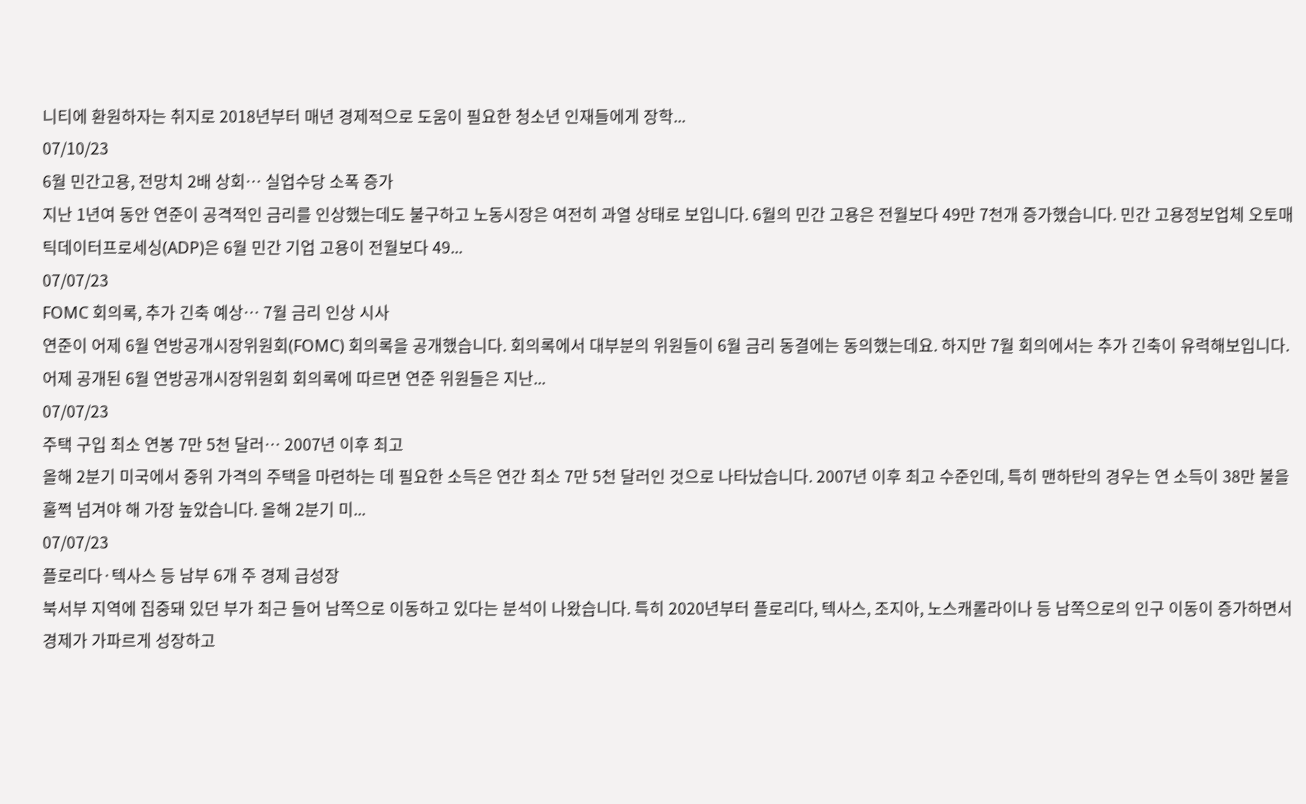니티에 환원하자는 취지로 2018년부터 매년 경제적으로 도움이 필요한 청소년 인재들에게 장학...
07/10/23
6월 민간고용, 전망치 2배 상회… 실업수당 소폭 증가
지난 1년여 동안 연준이 공격적인 금리를 인상했는데도 불구하고 노동시장은 여전히 과열 상태로 보입니다. 6월의 민간 고용은 전월보다 49만 7천개 증가했습니다. 민간 고용정보업체 오토매틱데이터프로세싱(ADP)은 6월 민간 기업 고용이 전월보다 49...
07/07/23
FOMC 회의록, 추가 긴축 예상… 7월 금리 인상 시사
연준이 어제 6월 연방공개시장위원회(FOMC) 회의록을 공개했습니다. 회의록에서 대부분의 위원들이 6월 금리 동결에는 동의했는데요. 하지만 7월 회의에서는 추가 긴축이 유력해보입니다. 어제 공개된 6월 연방공개시장위원회 회의록에 따르면 연준 위원들은 지난...
07/07/23
주택 구입 최소 연봉 7만 5천 달러… 2007년 이후 최고
올해 2분기 미국에서 중위 가격의 주택을 마련하는 데 필요한 소득은 연간 최소 7만 5천 달러인 것으로 나타났습니다. 2007년 이후 최고 수준인데, 특히 맨하탄의 경우는 연 소득이 38만 불을 훌쩍 넘겨야 해 가장 높았습니다. 올해 2분기 미...
07/07/23
플로리다·텍사스 등 남부 6개 주 경제 급성장
북서부 지역에 집중돼 있던 부가 최근 들어 남쪽으로 이동하고 있다는 분석이 나왔습니다. 특히 2020년부터 플로리다, 텍사스, 조지아, 노스캐롤라이나 등 남쪽으로의 인구 이동이 증가하면서 경제가 가파르게 성장하고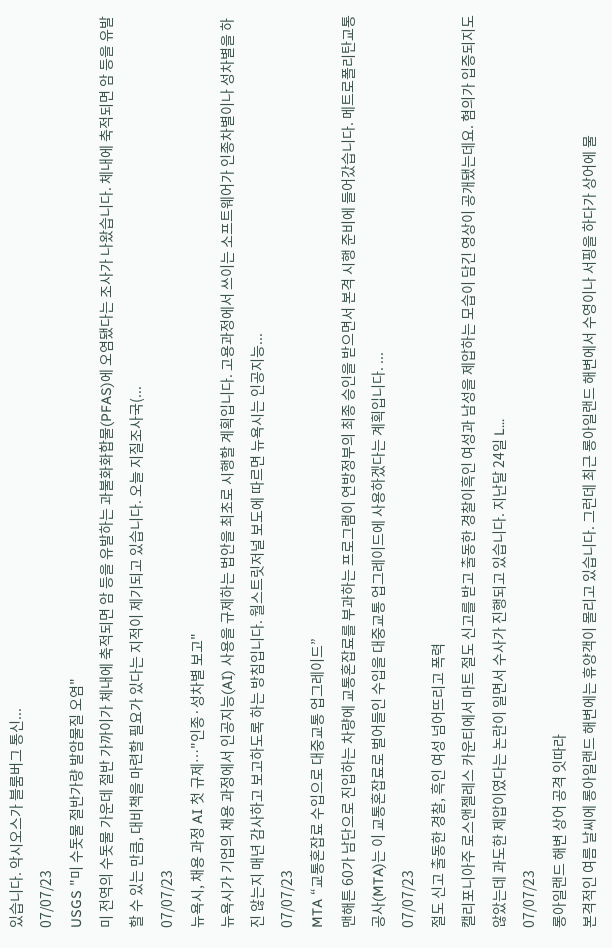있습니다. 악시오스가 블룸버그 통신...
07/07/23
USGS "미 수돗물 절반가량 발암물질 오염"
미 전역의 수돗물 가운데 절반 가까이가 체내에 축적되면 암 등을 유발하는 과불화화합물(PFAS)에 오염됐다는 조사가 나왔습니다. 체내에 축적되면 암 등을 유발할 수 있는 만큼, 대비책을 마련할 필요가 있다는 지적이 제기되고 있습니다. 오늘 지질조사국(...
07/07/23
뉴욕시, 채용 과정 AI 첫 규제…"인종·성차별 보고"
뉴욕시가 기업의 채용 과정에서 인공지능(AI) 사용을 규제하는 법안을 최초로 시행할 계획입니다. 고용과정에서 쓰이는 소프트웨어가 인종차별이나 성차별을 하진 않는지 매년 감사하고 보고하도록 하는 방침입니다. 월스트릿저널 보도에 따르면 뉴욕시는 인공지능...
07/07/23
MTA “교통혼잡료 수입으로 대중교통 업그레이드”
맨해튼 60가 남단으로 진입하는 차량에 교통혼잡료를 부과하는 프로그램이 연방정부의 최종 승인을 받으면서 본격 시행 준비에 들어갔습니다. 메트로폴리탄교통공사(MTA)는 이 교통혼잡료로 벌어들인 수입을 대중교통 업그레이드에 사용하겠다는 계획입니다. ...
07/07/23
절도 신고 출동한 경찰, 흑인 여성 넘어뜨리고 폭력
캘리포니아주 로스앤젤레스 카운티에서 마트 절도 신고를 받고 출동한 경찰이흑인 여성과 남성을 제압하는 모습이 담긴 영상이 공개됐는데요. 혐의가 입증되지도 않았는데 과도한 제압이였다는 논란이 일면서 수사가 진행되고 있습니다. 지난달 24일 L...
07/07/23
롱아일랜드 해변 상어 공격 잇따라
본격적인 여름 날씨에 롱아일랜드 해변에는 휴양객이 몰리고 있습니다. 그런데 최근 롱아일랜드 해변에서 수영이나 서핑을 하다가 상어에 물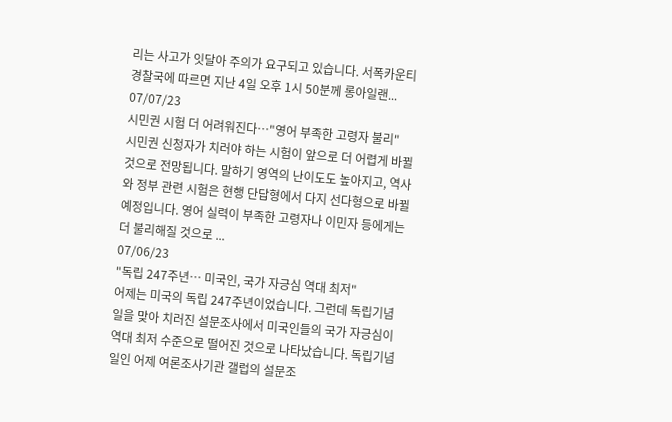리는 사고가 잇달아 주의가 요구되고 있습니다. 서폭카운티경찰국에 따르면 지난 4일 오후 1시 50분께 롱아일랜...
07/07/23
시민권 시험 더 어려워진다…"영어 부족한 고령자 불리"
시민권 신청자가 치러야 하는 시험이 앞으로 더 어렵게 바뀔 것으로 전망됩니다. 말하기 영역의 난이도도 높아지고, 역사와 정부 관련 시험은 현행 단답형에서 다지 선다형으로 바뀔 예정입니다. 영어 실력이 부족한 고령자나 이민자 등에게는 더 불리해질 것으로 ...
07/06/23
"독립 247주년… 미국인, 국가 자긍심 역대 최저"
어제는 미국의 독립 247주년이었습니다. 그런데 독립기념일을 맞아 치러진 설문조사에서 미국인들의 국가 자긍심이 역대 최저 수준으로 떨어진 것으로 나타났습니다. 독립기념일인 어제 여론조사기관 갤럽의 설문조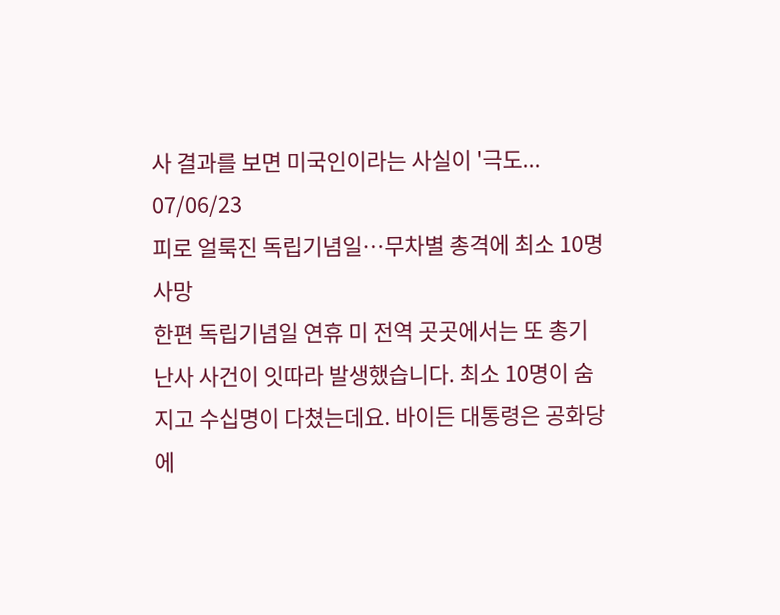사 결과를 보면 미국인이라는 사실이 '극도...
07/06/23
피로 얼룩진 독립기념일…무차별 총격에 최소 10명 사망
한편 독립기념일 연휴 미 전역 곳곳에서는 또 총기난사 사건이 잇따라 발생했습니다. 최소 10명이 숨지고 수십명이 다쳤는데요. 바이든 대통령은 공화당에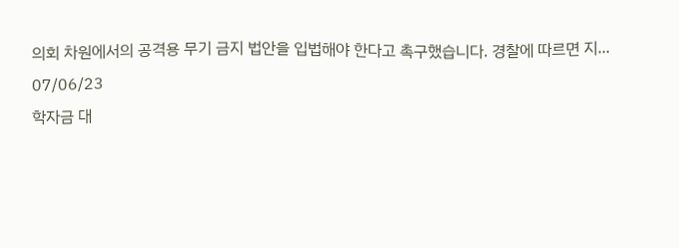의회 차원에서의 공격용 무기 금지 법안을 입법해야 한다고 촉구했습니다. 경찰에 따르면 지...
07/06/23
학자금 대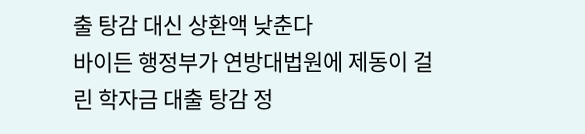출 탕감 대신 상환액 낮춘다
바이든 행정부가 연방대법원에 제동이 걸린 학자금 대출 탕감 정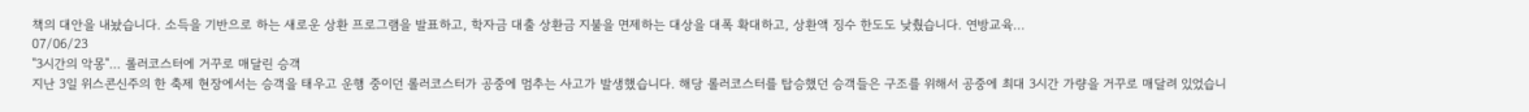책의 대안을 내놨습니다. 소득을 기반으로 하는 새로운 상환 프로그램을 발표하고, 학자금 대출 상환금 지불을 면제하는 대상을 대폭 확대하고, 상환액 징수 한도도 낮췄습니다. 연방교육...
07/06/23
"3시간의 악몽"… 롤러코스터에 거꾸로 매달린 승객
지난 3일 위스콘신주의 한 축제 현장에서는 승객을 태우고 운행 중이던 롤러코스터가 공중에 멈추는 사고가 발생했습니다. 해당 롤러코스터를 탑승했던 승객들은 구조를 위해서 공중에 최대 3시간 가량을 거꾸로 매달려 있었습니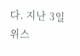다. 지난 3일 위스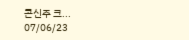콘신주 크...
07/06/23